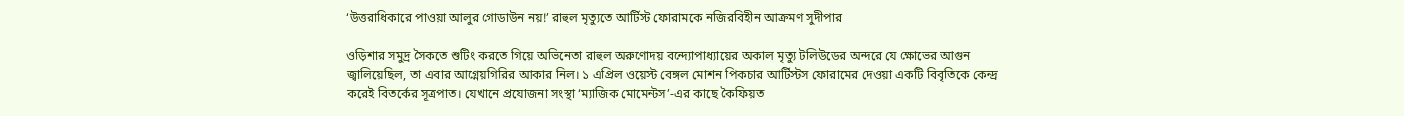‘উত্তরাধিকারে পাওয়া আলুর গোডাউন নয়!’ রাহুল মৃত্যুতে আর্টিস্ট ফোরামকে নজিরবিহীন আক্রমণ সুদীপার

ওড়িশার সমুদ্র সৈকতে শুটিং করতে গিয়ে অভিনেতা রাহুল অরুণোদয় বন্দ্যোপাধ্যায়ের অকাল মৃত্যু টলিউডের অন্দরে যে ক্ষোভের আগুন জ্বালিয়েছিল, তা এবার আগ্নেয়গিরির আকার নিল। ১ এপ্রিল ওয়েস্ট বেঙ্গল মোশন পিকচার আর্টিস্টস ফোরামের দেওয়া একটি বিবৃতিকে কেন্দ্র করেই বিতর্কের সূত্রপাত। যেখানে প্রযোজনা সংস্থা ‘ম্যাজিক মোমেন্টস’-এর কাছে কৈফিয়ত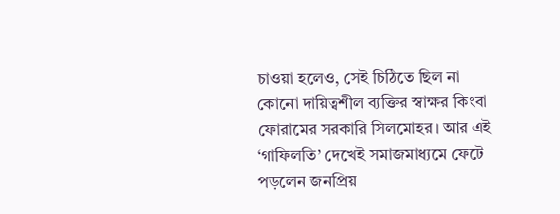চাওয়া হলেও, সেই চিঠিতে ছিল না কোনো দায়িত্বশীল ব্যক্তির স্বাক্ষর কিংবা ফোরামের সরকারি সিলমোহর। আর এই ‘গাফিলতি’ দেখেই সমাজমাধ্যমে ফেটে পড়লেন জনপ্রিয়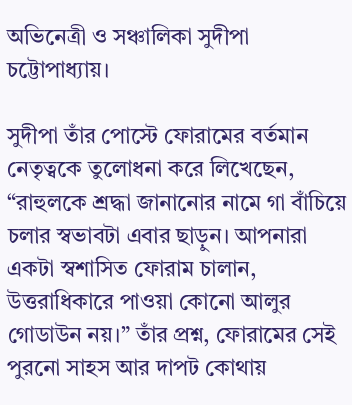অভিনেত্রী ও সঞ্চালিকা সুদীপা চট্টোপাধ্যায়।

সুদীপা তাঁর পোস্টে ফোরামের বর্তমান নেতৃত্বকে তুলোধনা করে লিখেছেন, “রাহুলকে শ্রদ্ধা জানানোর নামে গা বাঁচিয়ে চলার স্বভাবটা এবার ছাড়ুন। আপনারা একটা স্বশাসিত ফোরাম চালান, উত্তরাধিকারে পাওয়া কোনো আলুর গোডাউন নয়।” তাঁর প্রশ্ন, ফোরামের সেই পুরনো সাহস আর দাপট কোথায়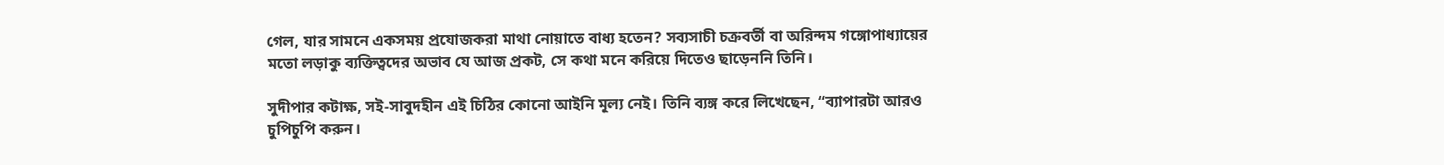গেল, যার সামনে একসময় প্রযোজকরা মাথা নোয়াতে বাধ্য হতেন? সব্যসাচী চক্রবর্তী বা অরিন্দম গঙ্গোপাধ্যায়ের মতো লড়াকু ব্যক্তিত্বদের অভাব যে আজ প্রকট, সে কথা মনে করিয়ে দিতেও ছাড়েননি তিনি।

সুদীপার কটাক্ষ, সই-সাবুদহীন এই চিঠির কোনো আইনি মূল্য নেই। তিনি ব্যঙ্গ করে লিখেছেন, “ব্যাপারটা আরও চুপিচুপি করুন।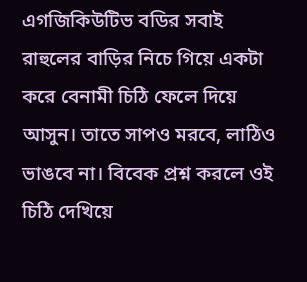এগজিকিউটিভ বডির সবাই রাহুলের বাড়ির নিচে গিয়ে একটা করে বেনামী চিঠি ফেলে দিয়ে আসুন। তাতে সাপও মরবে, লাঠিও ভাঙবে না। বিবেক প্রশ্ন করলে ওই চিঠি দেখিয়ে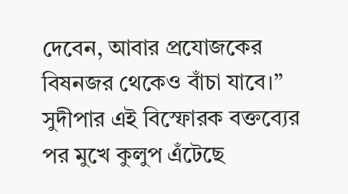দেবেন, আবার প্রযোজকের বিষনজর থেকেও বাঁচা যাবে।” সুদীপার এই বিস্ফোরক বক্তব্যের পর মুখে কুলুপ এঁটেছে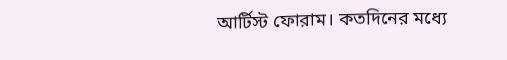আর্টিস্ট ফোরাম। কতদিনের মধ্যে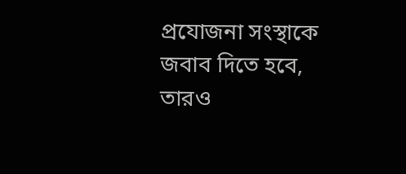প্রযোজনা সংস্থাকে জবাব দিতে হবে, তারও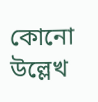কোনো উল্লেখ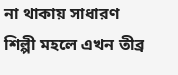না থাকায় সাধারণ শিল্পী মহলে এখন তীব্র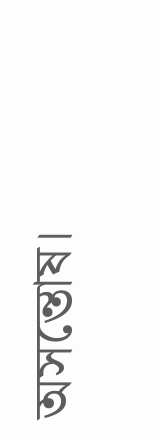অসন্তোষ।